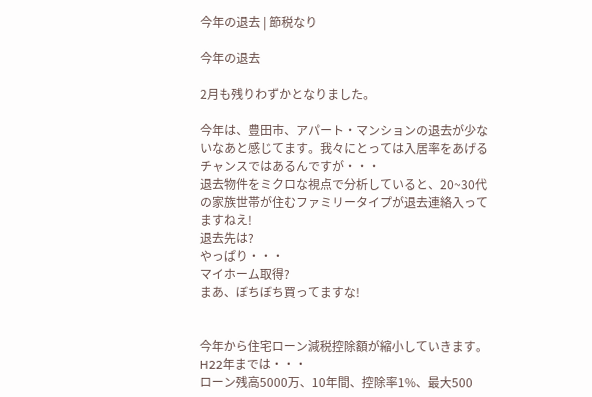今年の退去 | 節税なり

今年の退去

2月も残りわずかとなりました。

今年は、豊田市、アパート・マンションの退去が少ないなあと感じてます。我々にとっては入居率をあげる
チャンスではあるんですが・・・
退去物件をミクロな視点で分析していると、20~30代の家族世帯が住むファミリータイプが退去連絡入ってますねえ!
退去先は?
やっぱり・・・
マイホーム取得?
まあ、ぼちぼち買ってますな!


今年から住宅ローン減税控除額が縮小していきます。
H22年までは・・・
ローン残高5000万、10年間、控除率1%、最大500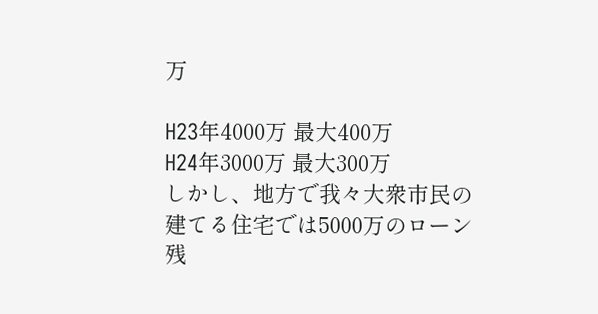万

H23年4000万 最大400万
H24年3000万 最大300万
しかし、地方で我々大衆市民の建てる住宅では5000万のローン残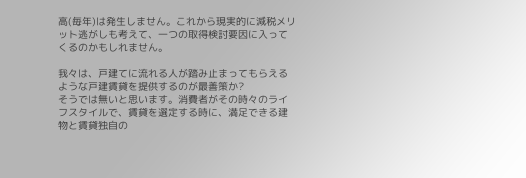高(毎年)は発生しません。これから現実的に減税メリット逃がしも考えて、一つの取得検討要因に入ってくるのかもしれません。

我々は、戸建てに流れる人が踏み止まってもらえるような戸建賃貸を提供するのが最善策か?
そうでは無いと思います。消費者がその時々のライフスタイルで、賃貸を選定する時に、満足できる建物と賃貸独自の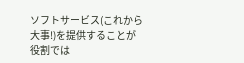ソフトサービス(これから大事!)を提供することが役割では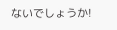ないでしょうか!